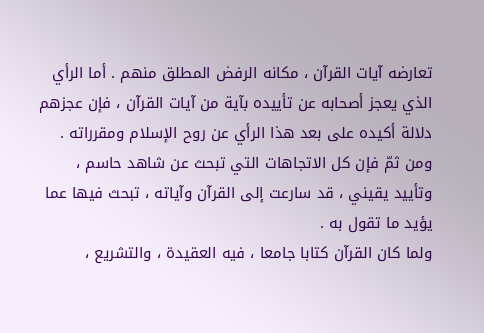تعارضه آيات القرآن ، مكانه الرفض المطلق منهم . أما الرأي الذي يعجز أصحابه عن تأييده بآية من آيات القرآن ، فإن عجزهم دلالة أكيده على بعد هذا الرأي عن روح الإسلام ومقرراته . ومن ثمّ فإن كل الاتجاهات التي تبحث عن شاهد حاسم ، وتأييد يقيني ، قد سارعت إلى القرآن وآياته ، تبحث فيها عما يؤيد ما تقول به .
ولما كان القرآن كتابا جامعا ، فيه العقيدة ، والتشريع ،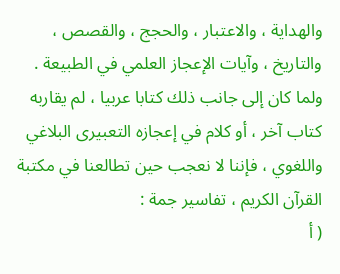والهداية ، والاعتبار ، والحجج ، والقصص ، والتاريخ ، وآيات الإعجاز العلمي في الطبيعة .
ولما كان إلى جانب ذلك كتابا عربيا ، لم يقاربه كتاب آخر ، أو كلام في إعجازه التعبيرى البلاغي واللغوي ، فإننا لا نعجب حين تطالعنا في مكتبة القرآن الكريم ، تفاسير جمة :
( أ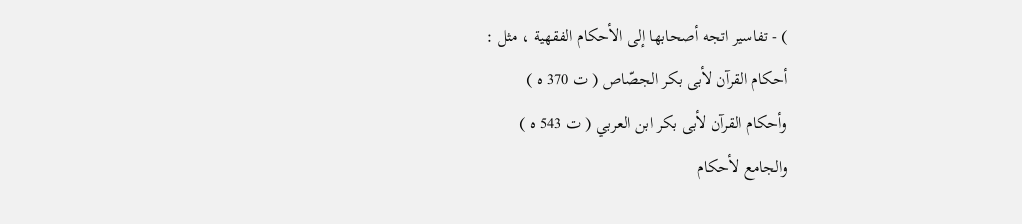) - تفاسير اتجه أصحابها إلى الأحكام الفقهية ، مثل :
أحكام القرآن لأبى بكر الجصّاص ( ت 370 ه )
وأحكام القرآن لأبى بكر ابن العربي ( ت 543 ه )
والجامع لأحكام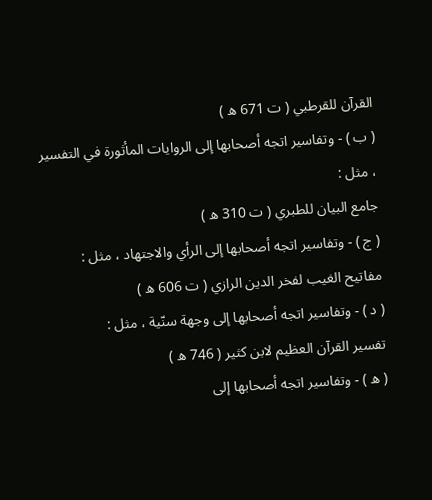القرآن للقرطبي ( ت 671 ه )
( ب ) - وتفاسير اتجه أصحابها إلى الروايات المأثورة في التفسير ، مثل :
جامع البيان للطبري ( ت 310 ه )
( ج ) - وتفاسير اتجه أصحابها إلى الرأي والاجتهاد ، مثل :
مفاتيح الغيب لفخر الدين الرازي ( ت 606 ه )
( د ) - وتفاسير اتجه أصحابها إلى وجهة سنّية ، مثل :
تفسير القرآن العظيم لابن كثير ( 746 ه )
( ه ) - وتفاسير اتجه أصحابها إلى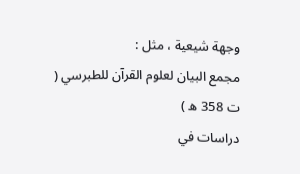وجهة شيعية ، مثل :
مجمع البيان لعلوم القرآن للطبرسي ( ت 358 ه )
دراسات في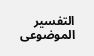التفسير الموضوعى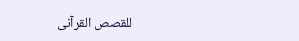للقصص القرآنى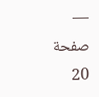— صفحة 20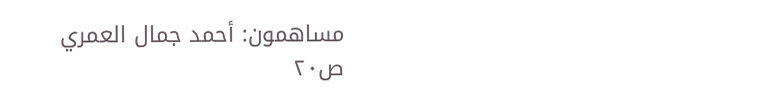مساهمون: أحمد جمال العمري
ص٢٠